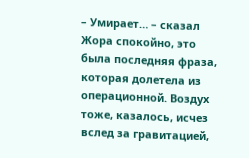– Умирает… – сказал Жора спокойно, это была последняя фраза, которая долетела из операционной. Воздух тоже, казалось, исчез вслед за гравитацией,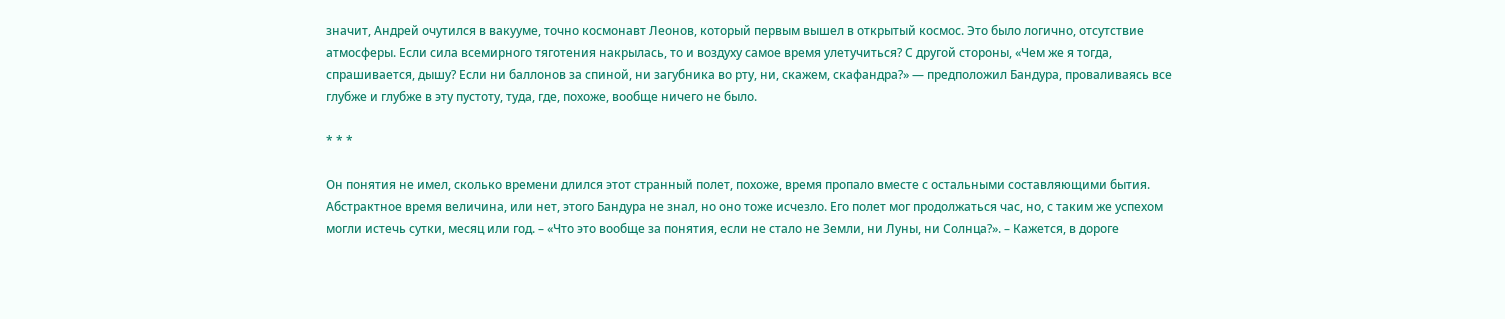значит, Андрей очутился в вакууме, точно космонавт Леонов, который первым вышел в открытый космос. Это было логично, отсутствие атмосферы. Если сила всемирного тяготения накрылась, то и воздуху самое время улетучиться? С другой стороны, «Чем же я тогда, спрашивается, дышу? Если ни баллонов за спиной, ни загубника во рту, ни, скажем, скафандра?» — предположил Бандура, проваливаясь все глубже и глубже в эту пустоту, туда, где, похоже, вообще ничего не было.

* * *

Он понятия не имел, сколько времени длился этот странный полет, похоже, время пропало вместе с остальными составляющими бытия. Абстрактное время величина, или нет, этого Бандура не знал, но оно тоже исчезло. Его полет мог продолжаться час, но, с таким же успехом могли истечь сутки, месяц или год. – «Что это вообще за понятия, если не стало не Земли, ни Луны, ни Солнца?». – Кажется, в дороге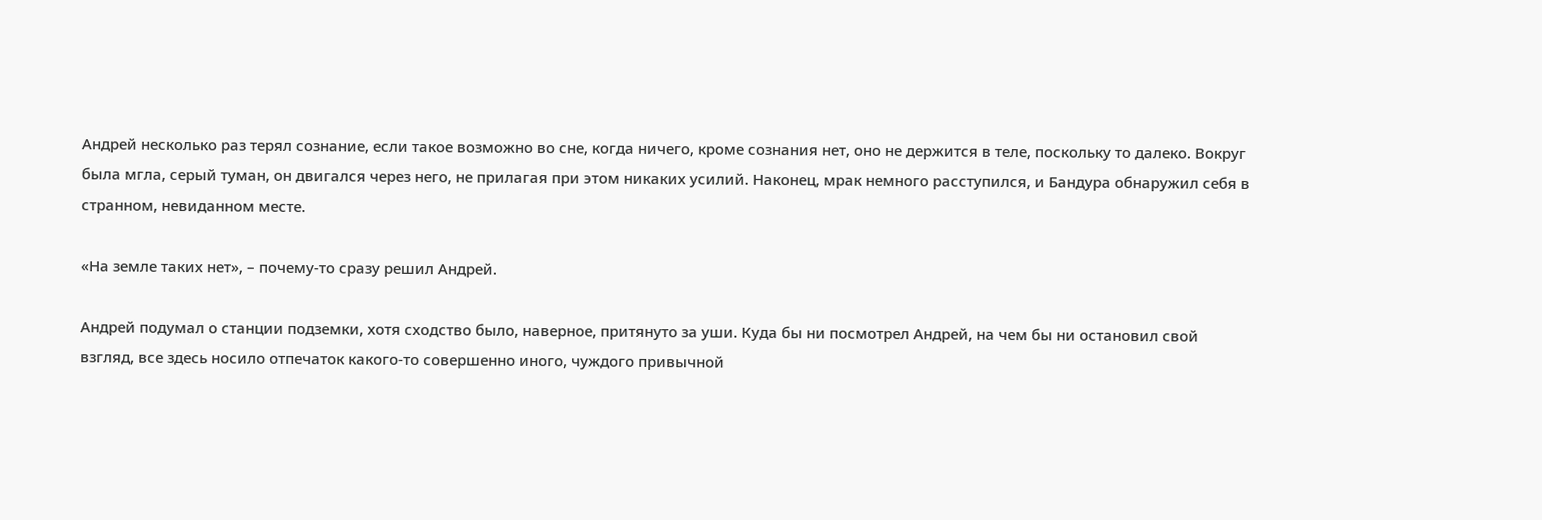Андрей несколько раз терял сознание, если такое возможно во сне, когда ничего, кроме сознания нет, оно не держится в теле, поскольку то далеко. Вокруг была мгла, серый туман, он двигался через него, не прилагая при этом никаких усилий. Наконец, мрак немного расступился, и Бандура обнаружил себя в странном, невиданном месте.

«На земле таких нет», – почему-то сразу решил Андрей.

Андрей подумал о станции подземки, хотя сходство было, наверное, притянуто за уши. Куда бы ни посмотрел Андрей, на чем бы ни остановил свой взгляд, все здесь носило отпечаток какого-то совершенно иного, чуждого привычной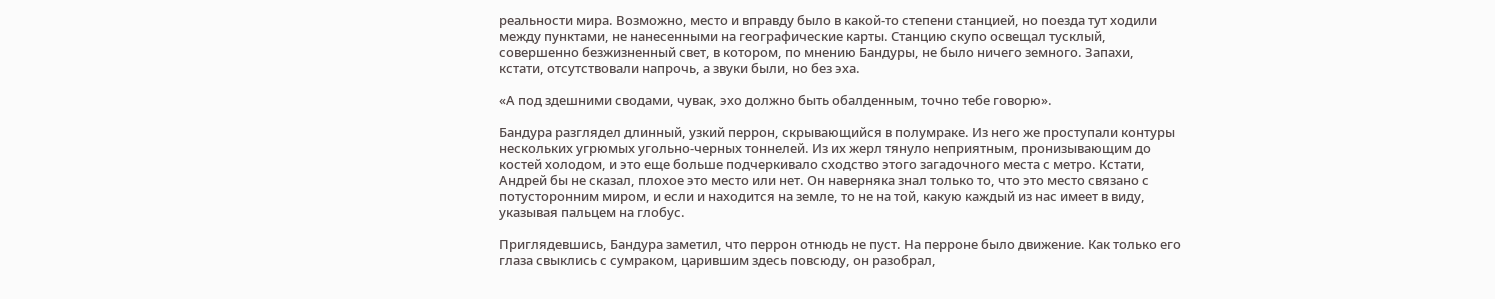реальности мира. Возможно, место и вправду было в какой-то степени станцией, но поезда тут ходили между пунктами, не нанесенными на географические карты. Станцию скупо освещал тусклый, совершенно безжизненный свет, в котором, по мнению Бандуры, не было ничего земного. Запахи, кстати, отсутствовали напрочь, а звуки были, но без эха.

«А под здешними сводами, чувак, эхо должно быть обалденным, точно тебе говорю».

Бандура разглядел длинный, узкий перрон, скрывающийся в полумраке. Из него же проступали контуры нескольких угрюмых угольно-черных тоннелей. Из их жерл тянуло неприятным, пронизывающим до костей холодом, и это еще больше подчеркивало сходство этого загадочного места с метро. Кстати, Андрей бы не сказал, плохое это место или нет. Он наверняка знал только то, что это место связано с потусторонним миром, и если и находится на земле, то не на той, какую каждый из нас имеет в виду, указывая пальцем на глобус.

Приглядевшись, Бандура заметил, что перрон отнюдь не пуст. На перроне было движение. Как только его глаза свыклись с сумраком, царившим здесь повсюду, он разобрал,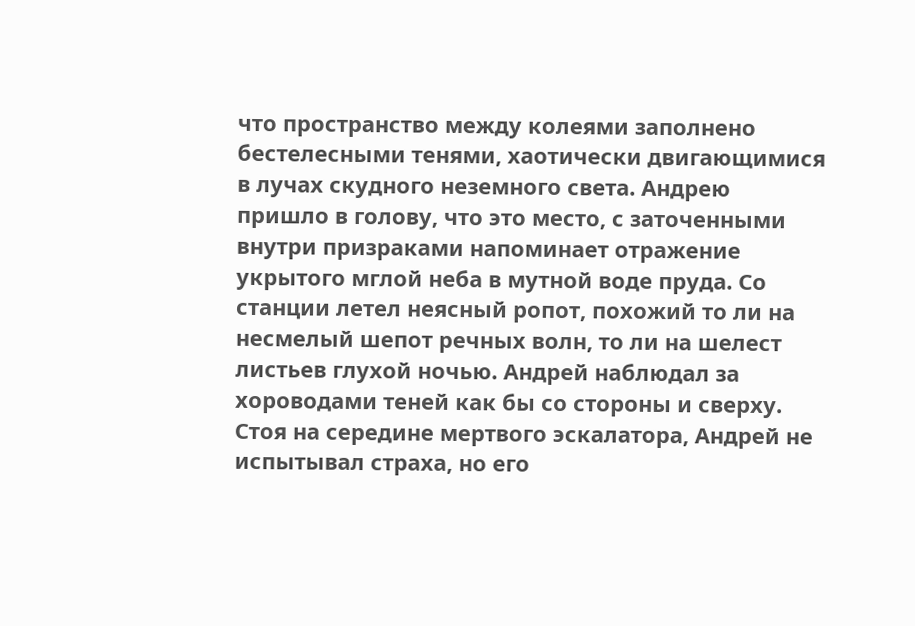что пространство между колеями заполнено бестелесными тенями, хаотически двигающимися в лучах скудного неземного света. Андрею пришло в голову, что это место, с заточенными внутри призраками напоминает отражение укрытого мглой неба в мутной воде пруда. Со станции летел неясный ропот, похожий то ли на несмелый шепот речных волн, то ли на шелест листьев глухой ночью. Андрей наблюдал за хороводами теней как бы со стороны и сверху. Стоя на середине мертвого эскалатора, Андрей не испытывал страха, но его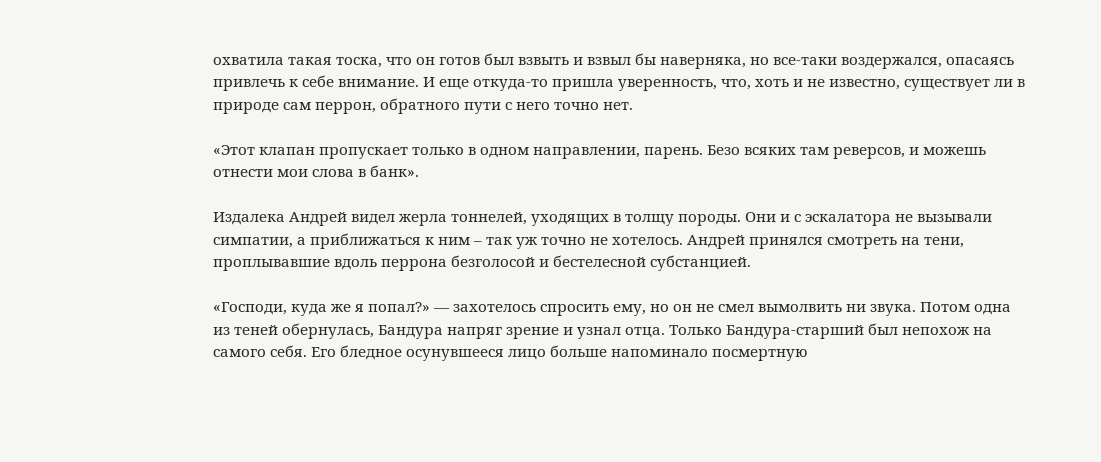охватила такая тоска, что он готов был взвыть и взвыл бы наверняка, но все-таки воздержался, опасаясь привлечь к себе внимание. И еще откуда-то пришла уверенность, что, хоть и не известно, существует ли в природе сам перрон, обратного пути с него точно нет.

«Этот клапан пропускает только в одном направлении, парень. Безо всяких там реверсов, и можешь отнести мои слова в банк».

Издалека Андрей видел жерла тоннелей, уходящих в толщу породы. Они и с эскалатора не вызывали симпатии, а приближаться к ним – так уж точно не хотелось. Андрей принялся смотреть на тени, проплывавшие вдоль перрона безголосой и бестелесной субстанцией.

«Господи, куда же я попал?» — захотелось спросить ему, но он не смел вымолвить ни звука. Потом одна из теней обернулась, Бандура напряг зрение и узнал отца. Только Бандура-старший был непохож на самого себя. Его бледное осунувшееся лицо больше напоминало посмертную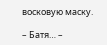восковую маску.

– Батя… –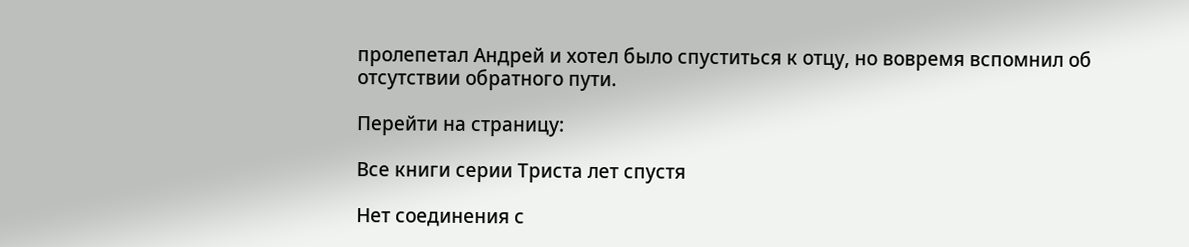пролепетал Андрей и хотел было спуститься к отцу, но вовремя вспомнил об отсутствии обратного пути.

Перейти на страницу:

Все книги серии Триста лет спустя

Нет соединения с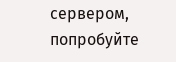сервером, попробуйте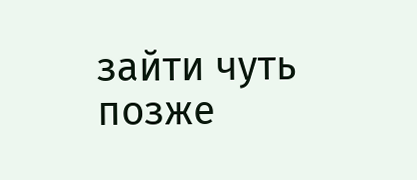зайти чуть позже